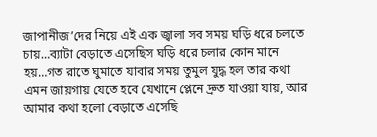জাপানীজ’দের নিয়ে এই এক জ্বালা সব সময় ঘড়ি ধরে চলতে চায়…ব্যাটা বেড়াতে এসেছিস ঘড়ি ধরে চলার কোন মানে হয়…গত রাতে ঘুমাতে যাবার সময় তুমুল যুদ্ধ হল তার কথা এমন জায়গায় যেতে হবে যেখানে প্লেনে দ্রুত যাওয়া যায়, আর আমার কথা হলো বেড়াতে এসেছি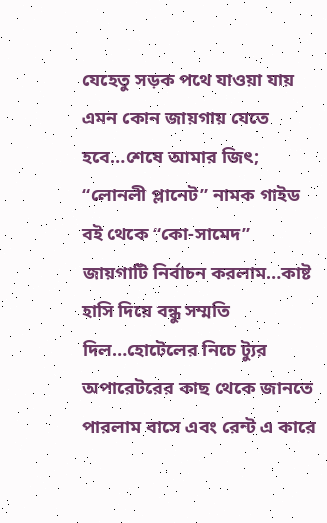যেহেতু সড়ক পথে যাওয়া যায় এমন কোন জায়গায় যেতে হবে…শেষে আমার জিৎ; “লোনলী প্লানেট” নামক গাইড বই থেকে “কো-সামেদ” জায়গাটি নির্বাচন করলাম…কাষ্ট হাসি দিয়ে বন্ধু সম্মতি দিল…হোটেলের নিচে ট্যুর অপারেটরের কাছ থেকে জানতে পারলাম বাসে এবং রেন্ট এ কারে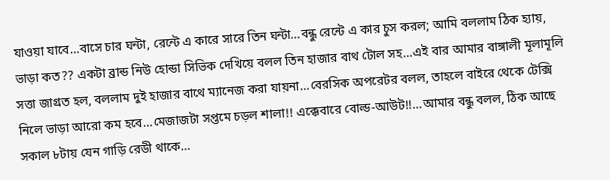যাওয়া যাবে…বাসে চার ঘন্টা, রেন্টে এ কারে সারে তিন ঘন্টা…বন্ধু রেন্টে এ কার চুস করল; আমি বললাম ঠিক হ্যায়, ভাড়া কত?? একটা ব্রান্ড নিউ হোন্ডা সিভিক দেখিয়ে বলল তিন হাজার বাথ টোল সহ…এই বার আমার বাঙ্গালী মূলামূলি সত্তা জাগ্রত হল, বললাম দুই হাজার বাথে ম্যানেজ করা যায়না…বেরসিক অপরেটর বলল, তাহলে বাইরে থেকে টেক্সি নিলে ভাড়া আরো কম হবে…মেজাজটা সপ্তমে চড়ল শালা!! এক্কেবারে বোল্ড-আউট!!…আমার বন্ধু বলল, ঠিক আছে সকাল ৮টায় যেন গাড়ি রেডী থাকে…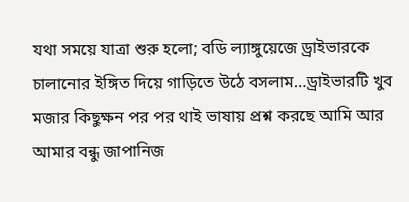যথা সময়ে যাত্রা শুরু হলো; বডি ল্যাঙ্গুয়েজে ড্রাইভারকে চালানোর ইঙ্গিত দিয়ে গাড়িতে উঠে বসলাম…ড্রাইভারটি খুব মজার কিছুক্ষন পর পর থাই ভাষায় প্রশ্ন করছে আমি আর আমার বন্ধু জাপানিজ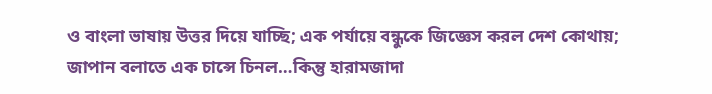ও বাংলা ভাষায় উত্তর দিয়ে যাচ্ছি; এক পর্যায়ে বন্ধুকে জিজ্ঞেস করল দেশ কোথায়; জাপান বলাতে এক চান্সে চিনল…কিন্তু হারামজাদা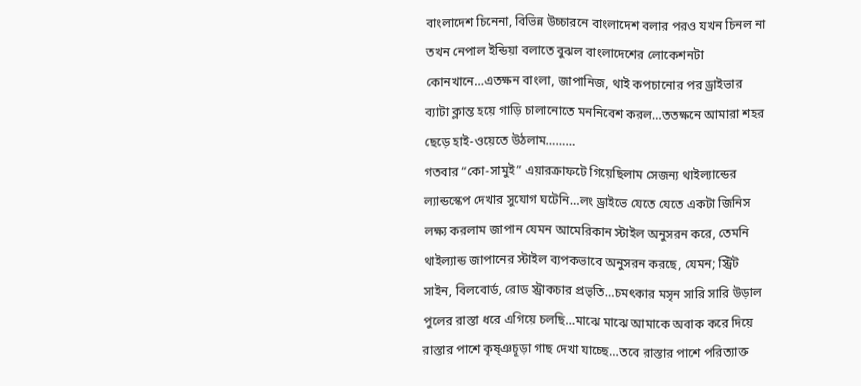বাংলাদেশ চিনেনা, বিভিন্ন উচ্চারনে বাংলাদেশ বলার পরও যখন চিনল না তখন নেপাল ইন্ডিয়া বলাতে বুঝল বাংলাদেশের লোকেশনটা কোনখানে…এতক্ষন বাংলা, জাপানিজ, থাই কপচানোর পর ড্রাইভার ব্যাটা ক্লান্ত হয়ে গাড়ি চালানোতে মননিবেশ করল…ততক্ষনে আমারা শহর ছেড়ে হাই-ওয়েতে উঠলাম………
গতবার “কো-সামুই” এয়ারক্রাফটে গিয়েছিলাম সেজন্য থাইল্যান্ডের ল্যান্ডস্কেপ দেখার সুযোগ ঘটেনি…লং ড্রাইভে যেতে যেতে একটা জিনিস লক্ষ্য করলাম জাপান যেমন আমেরিকান স্টাইল অনুসরন করে, তেমনি থাইল্যান্ড জাপানের স্টাইল ব্যপকভাবে অনুসরন করছে, যেমন; স্ট্রিট সাইন, বিলবোর্ড, রোড স্ট্রাকচার প্রভৃতি…চমৎকার মসৃন সারি সারি উড়াল পুলের রাস্তা ধরে এগিয়ে চলছি…মাঝে মাঝে আমাকে অবাক করে দিয়ে রাস্তার পাশে কৃষ্ঞচূড়া গাছ দেখা যাচ্ছে…তবে রাস্তার পাশে পরিত্যাক্ত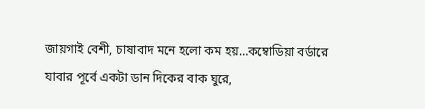জায়গাই বেশী, চাষাবাদ মনে হলো কম হয়…কম্বোডিয়া বর্ডারে যাবার পূর্বে একটা ডান দিকের বাক ঘুরে,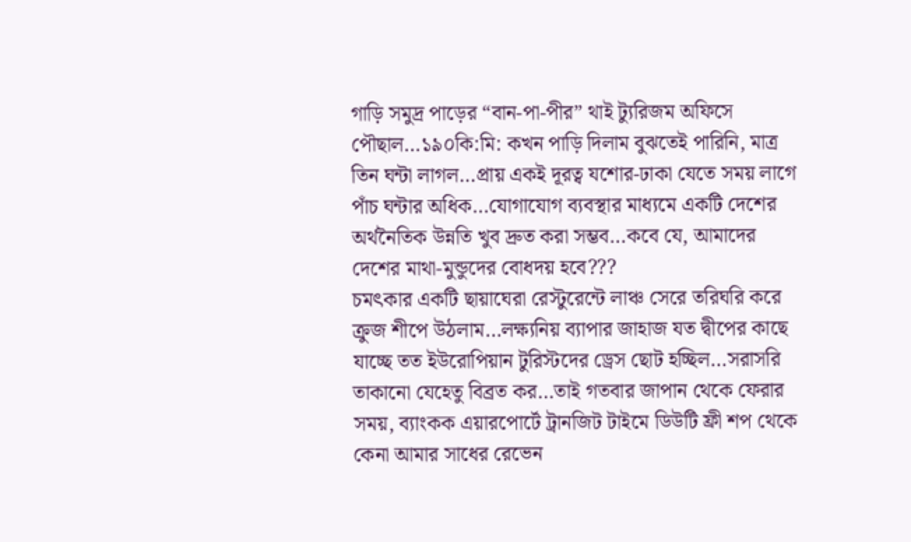গাড়ি সমুদ্র পাড়ের “বান-পা-পীর” থাই ট্যুরিজম অফিসে পৌছাল…১৯০কি:মি: কখন পাড়ি দিলাম বুঝতেই পারিনি, মাত্র তিন ঘন্টা লাগল…প্রায় একই দূরত্ব যশোর-ঢাকা যেতে সময় লাগে পাঁচ ঘন্টার অধিক…যোগাযোগ ব্যবস্থার মাধ্যমে একটি দেশের অর্থনৈতিক উন্নতি খুব দ্রুত করা সম্ভব…কবে যে, আমাদের দেশের মাথা-মুন্ডুদের বোধদয় হবে???
চমৎকার একটি ছায়াঘেরা রেস্টুরেন্টে লাঞ্চ সেরে তরিঘরি করে ক্রুজ শীপে উঠলাম…লক্ষ্যনিয় ব্যাপার জাহাজ যত দ্বীপের কাছে যাচ্ছে তত ইউরোপিয়ান টুরিস্টদের ড্রেস ছোট হচ্ছিল…সরাসরি তাকানো যেহেতু বিব্রত কর…তাই গতবার জাপান থেকে ফেরার সময়, ব্যাংকক এয়ারপোর্টে ট্রানজিট টাইমে ডিউটি ফ্রী শপ থেকে কেনা আমার সাধের রেভেন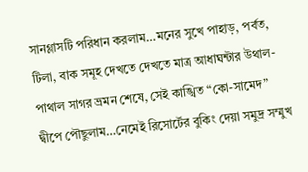সানগ্লাসটি পরিধান করলাম…মনের সুখে পাহাড়, পর্বত, টিলা, বাক সমূহ দেখতে দেখতে মাত্র আধাঘন্টার উথাল-পাথাল সাগর ভ্রমন শেষে, সেই কাঙ্খিত “কো-সামেদ” দ্বীপে পৌছুলাম…নেমেই রিসোর্টের বুকিং দেয়া সমুদ্র সম্মুখ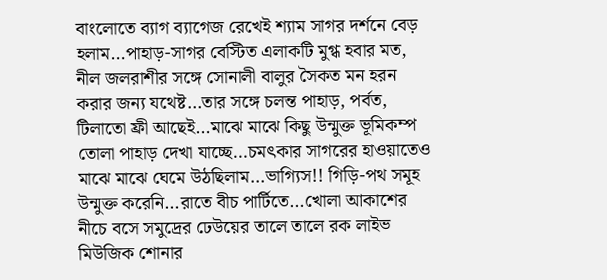বাংলোতে ব্যাগ ব্যাগেজ রেখেই শ্যাম সাগর দর্শনে বেড় হলাম…পাহাড়-সাগর বেস্টিত এলাকটি মুগ্ধ হবার মত, নীল জলরাশীর সঙ্গে সোনালী বালুর সৈকত মন হরন করার জন্য যথেষ্ট…তার সঙ্গে চলন্ত পাহাড়, পর্বত, টিলাতো ফ্রী আছেই…মাঝে মাঝে কিছু উন্মুক্ত ভূমিকম্প তোলা পাহাড় দেখা যাচ্ছে…চমৎকার সাগরের হাওয়াতেও মাঝে মাঝে ঘেমে উঠছিলাম…ভাগ্যিস!! গিড়ি-পথ সমূহ উন্মুক্ত করেনি…রাতে বীচ পার্টিতে…খোলা আকাশের নীচে বসে সমুদ্রের ঢেউয়ের তালে তালে রক লাইভ মিউজিক শোনার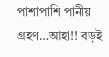পাশাপাশি পানীয় গ্রহণ…আহা!! বড়ই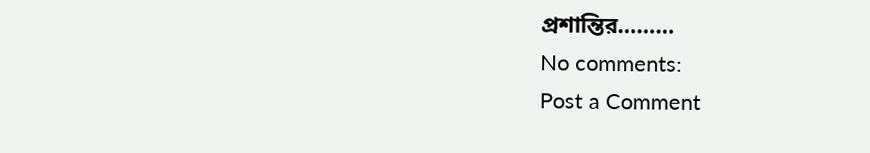প্রশান্তির………
No comments:
Post a Comment